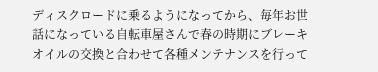ディスクロードに乗るようになってから、毎年お世話になっている自転車屋さんで春の時期にブレーキオイルの交換と合わせて各種メンテナンスを行って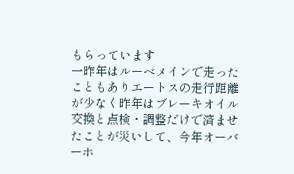もらっています
一昨年はルーベメインで走ったこともありエートスの走行距離が少なく昨年はブレーキオイル交換と点検・調整だけで済ませたことが災いして、今年オーバーホ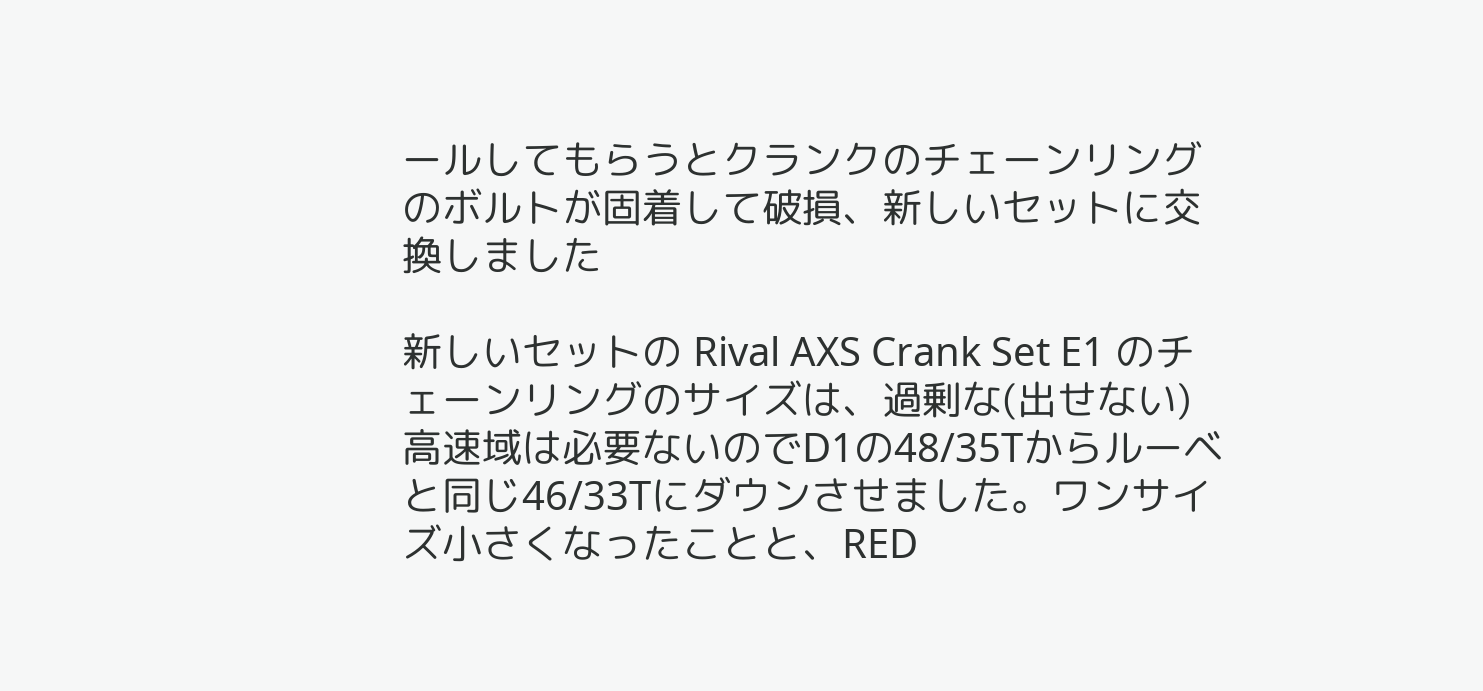ールしてもらうとクランクのチェーンリングのボルトが固着して破損、新しいセットに交換しました

新しいセットの Rival AXS Crank Set E1 のチェーンリングのサイズは、過剰な(出せない)高速域は必要ないのでD1の48/35Tからルーベと同じ46/33Tにダウンさせました。ワンサイズ小さくなったことと、RED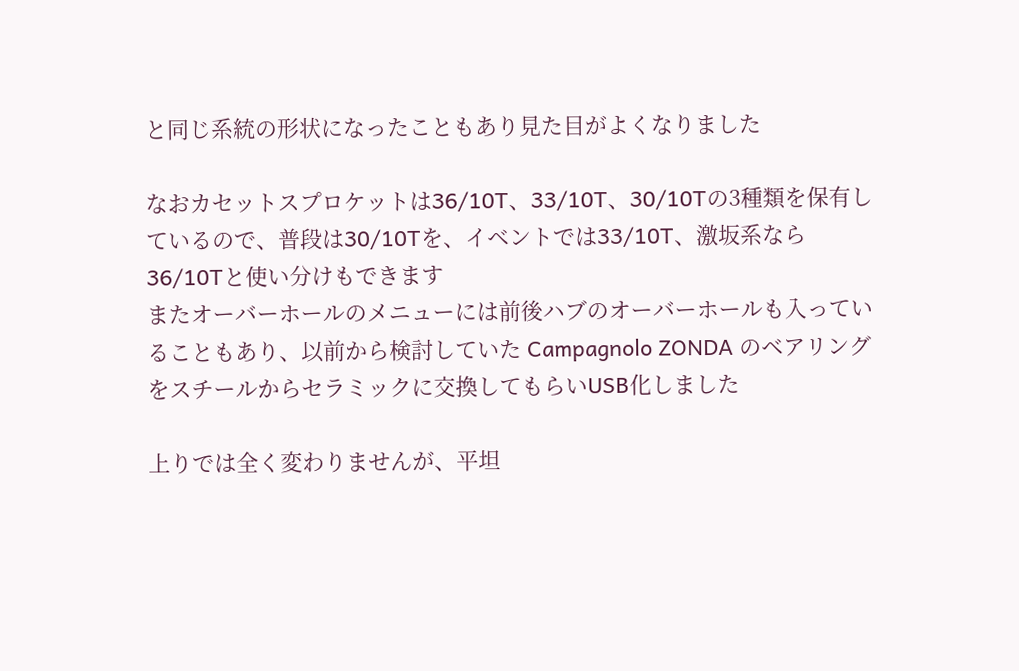と同じ系統の形状になったこともあり見た目がよくなりました

なおカセットスプロケットは36/10T、33/10T、30/10Tの3種類を保有しているので、普段は30/10Tを、イベントでは33/10T、激坂系なら36/10Tと使い分けもできます
またオーバーホールのメニューには前後ハブのオーバーホールも入っていることもあり、以前から検討していた Campagnolo ZONDA のベアリングをスチールからセラミックに交換してもらいUSB化しました

上りでは全く変わりませんが、平坦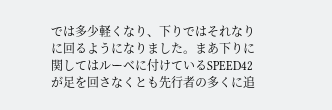では多少軽くなり、下りではそれなりに回るようになりました。まあ下りに関してはルーベに付けているSPEED42が足を回さなくとも先行者の多くに追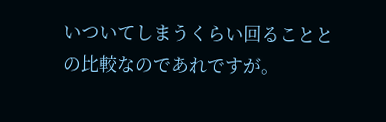いついてしまうくらい回ることとの比較なのであれですが。